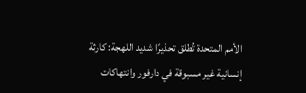الأمم المتحدة تُطلق تحذيرًا شديد اللهجة: كارثة إنسانية غير مسبوقة في دارفور وانتهاكات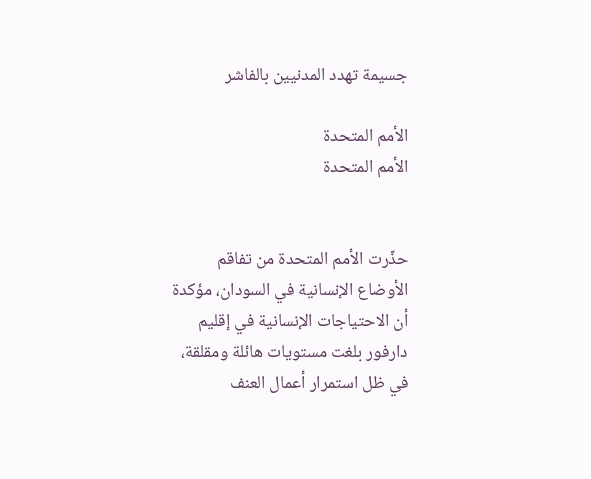جسيمة تهدد المدنيين بالفاشر

الأمم المتحدة
الأمم المتحدة


حذّرت الأمم المتحدة من تفاقم الأوضاع الإنسانية في السودان، مؤكدة أن الاحتياجات الإنسانية في إقليم دارفور بلغت مستويات هائلة ومقلقة، في ظل استمرار أعمال العنف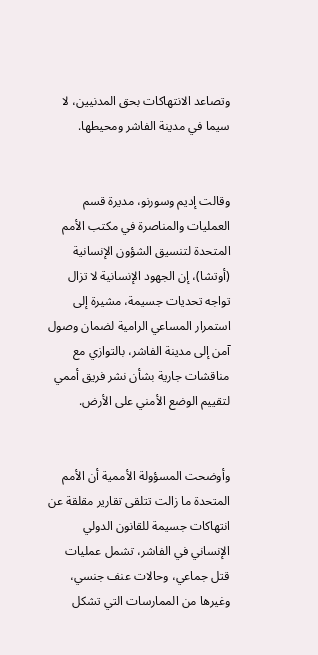وتصاعد الانتهاكات بحق المدنيين، لا سيما في مدينة الفاشر ومحيطها.


وقالت إديم وسورنو، مديرة قسم العمليات والمناصرة في مكتب الأمم المتحدة لتنسيق الشؤون الإنسانية (أوتشا)، إن الجهود الإنسانية لا تزال تواجه تحديات جسيمة، مشيرة إلى استمرار المساعي الرامية لضمان وصول آمن إلى مدينة الفاشر، بالتوازي مع مناقشات جارية بشأن نشر فريق أممي لتقييم الوضع الأمني على الأرض.


وأوضحت المسؤولة الأممية أن الأمم المتحدة ما زالت تتلقى تقارير مقلقة عن انتهاكات جسيمة للقانون الدولي الإنساني في الفاشر، تشمل عمليات قتل جماعي، وحالات عنف جنسي، وغيرها من الممارسات التي تشكل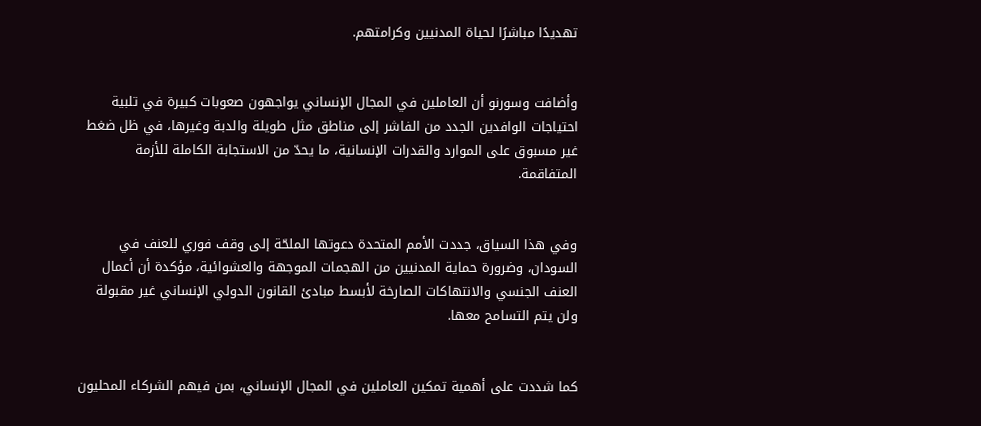تهديدًا مباشرًا لحياة المدنيين وكرامتهم.


وأضافت وسورنو أن العاملين في المجال الإنساني يواجهون صعوبات كبيرة في تلبية احتياجات الوافدين الجدد من الفاشر إلى مناطق مثل طويلة والدبة وغيرها، في ظل ضغط غير مسبوق على الموارد والقدرات الإنسانية، ما يحدّ من الاستجابة الكاملة للأزمة المتفاقمة.


وفي هذا السياق، جددت الأمم المتحدة دعوتها الملحّة إلى وقف فوري للعنف في السودان، وضرورة حماية المدنيين من الهجمات الموجهة والعشوائية، مؤكدة أن أعمال العنف الجنسي والانتهاكات الصارخة لأبسط مبادئ القانون الدولي الإنساني غير مقبولة ولن يتم التسامح معها.


كما شددت على أهمية تمكين العاملين في المجال الإنساني، بمن فيهم الشركاء المحليون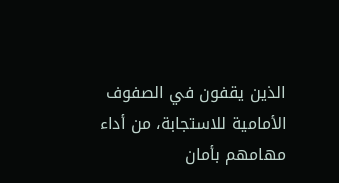الذين يقفون في الصفوف الأمامية للاستجابة، من أداء مهامهم بأمان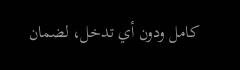كامل ودون أي تدخل، لضمان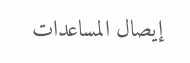إيصال المساعدات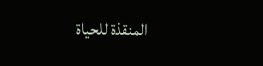المنقذة للحياة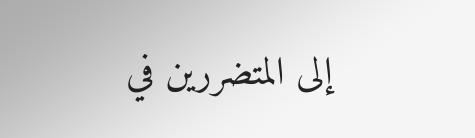إلى المتضررين في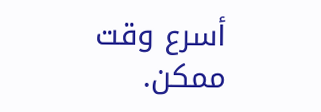أسرع وقت ممكن.